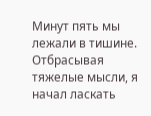Минут пять мы лежали в тишине. Отбрасывая тяжелые мысли, я начал ласкать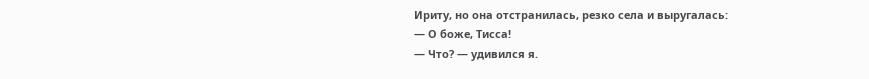Ириту, но она отстранилась, резко села и выругалась:
— О боже, Тисса!
— Что? — удивился я.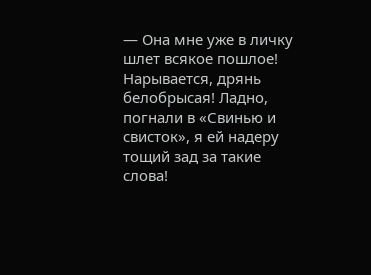— Она мне уже в личку шлет всякое пошлое! Нарывается, дрянь белобрысая! Ладно, погнали в «Свинью и свисток», я ей надеру тощий зад за такие слова!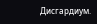Дисгардиум.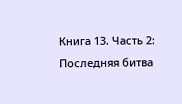Книга 13. Часть 2: Последняя битва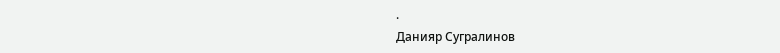·
Данияр Сугралинов